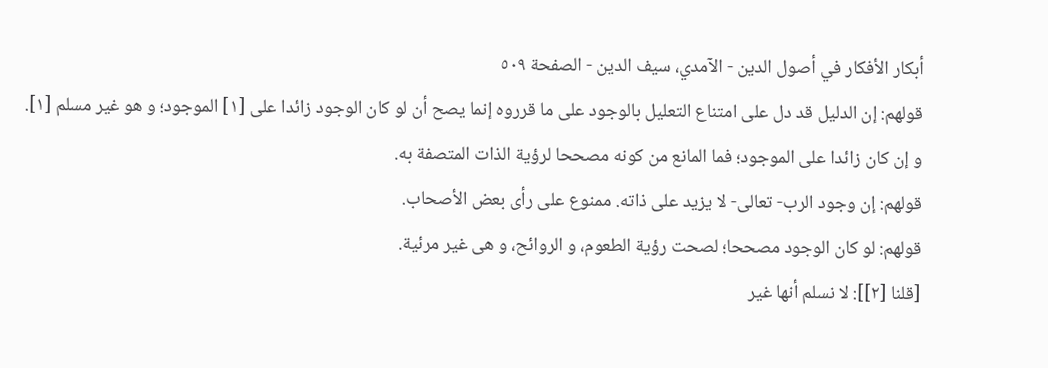أبكار الأفكار في أصول الدين - الآمدي، سيف الدين - الصفحة ٥٠٩
قولهم: إن الدليل قد دل على امتناع التعليل بالوجود على ما قرروه إنما يصح أن لو كان الوجود زائدا على [١] الموجود؛ و هو غير مسلم [١].
و إن كان زائدا على الموجود؛ فما المانع من كونه مصححا لرؤية الذات المتصفة به.
قولهم: إن وجود الرب- تعالى- لا يزيد على ذاته. ممنوع على رأى بعض الأصحاب.
قولهم: لو كان الوجود مصححا؛ لصحت رؤية الطعوم، و الروائح، و هى غير مرئية.
[قلنا [٢]]: لا نسلم أنها غير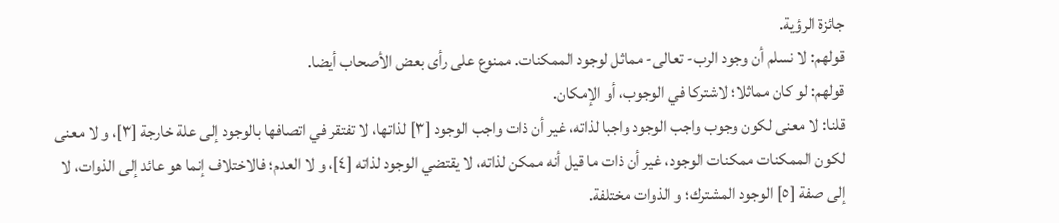جائزة الرؤية.
قولهم: لا نسلم أن وجود الرب- تعالى- مماثل لوجود الممكنات. ممنوع على رأى بعض الأصحاب أيضا.
قولهم: لو كان مماثلا؛ لاشتركا في الوجوب، أو الإمكان.
قلنا: لا معنى لكون وجوب واجب الوجود واجبا لذاته، غير أن ذات واجب الوجود [٣] لذاتها، لا تفتقر في اتصافها بالوجود إلى علة خارجة [٣]، و لا معنى لكون الممكنات ممكنات الوجود، غير أن ذات ما قيل أنه ممكن لذاته، لا يقتضي الوجود لذاته [٤]، و لا العدم؛ فالاختلاف إنما هو عائد إلى الذوات، لا إلى صفة [٥] الوجود المشترك؛ و الذوات مختلفة.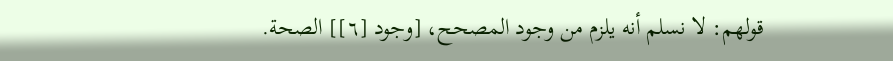قولهم: لا نسلم أنه يلزم من وجود المصحح، [وجود [٦]] الصحة.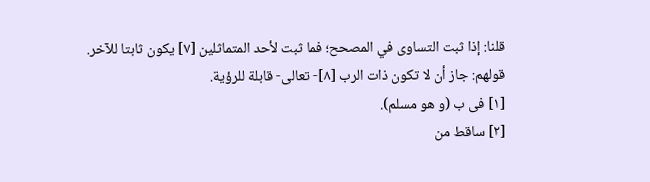قلنا: إذا ثبت التساوى في المصحح؛ فما ثبت لأحد المتماثلين [٧] يكون ثابتا للآخر.
قولهم: جاز أن لا تكون ذات الرب [٨]- تعالى- قابلة للرؤية.
[١] فى ب (و هو مسلم).
[٢] ساقط من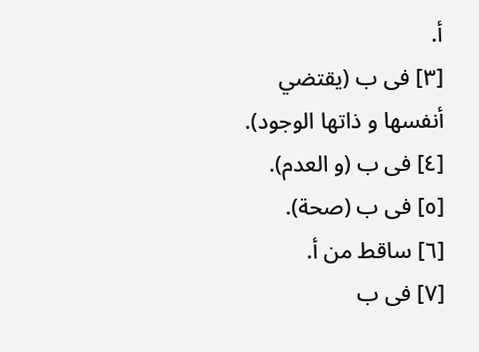أ.
[٣] فى ب (يقتضي أنفسها و ذاتها الوجود).
[٤] فى ب (و العدم).
[٥] فى ب (صحة).
[٦] ساقط من أ.
[٧] فى ب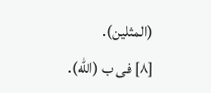(المثلين).
[٨] فى ب (الله).